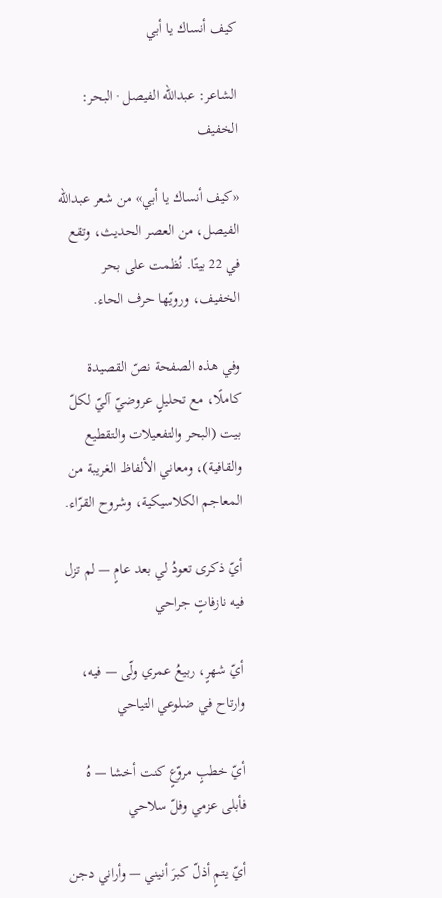كيف أنساك يا أبي

الشاعر: عبدالله الفيصل · البحر: الخفيف

«كيف أنساك يا أبي» من شعر عبدالله الفيصل، من العصر الحديث، وتقع في 22 بيتًا. نُظمت على بحر الخفيف، ورويّها حرف الحاء.

وفي هذه الصفحة نصّ القصيدة كاملًا، مع تحليلٍ عروضيّ آليّ لكلّ بيت (البحر والتفعيلات والتقطيع والقافية)، ومعاني الألفاظ الغريبة من المعاجم الكلاسيكية، وشروح القرّاء.

أيّ ذكرى تعودُ لي بعد عامٍ — لم تزل فيه نازفاتٍ جراحي

أيّ شهرٍ، ربيعُ عمري ولّى — فيه، وارتاح في ضلوعي التياحي

أيّ خطبٍ مروّعٍ كنت أخشا — هُ فأبلى عزمي وفلّ سلاحي

أيّ يتمٍ أذلّ كبرَ أنيني — وأراني دجن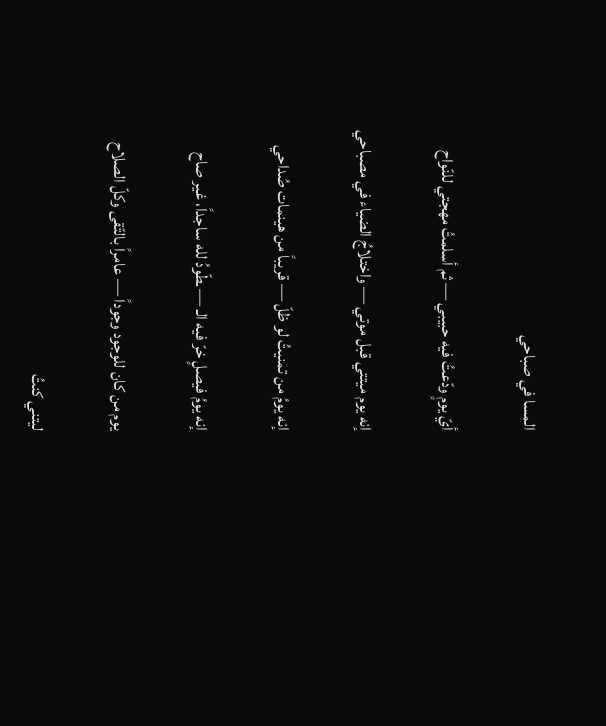المسا في صباحي

أيّ يومٍ ودّعتُ فيه حبيبي — ثم أسلمتُ مهجتي للنّواح

إنه يوم ميتتي قبل موتي — واختلاجُ الضياء في مصباحي

إنه يومُ من تمنيتُ لو ظلّ — قريباً من هينمات صُداحي

إنه يومُ فيصلٍ خرّ فيه الـ — ـطّودُ لله ساجداً، غير صاح

يوم من كان للوجود وجوداً — عامراً بالتّقى وكلّ الصلاح

ليتني كنتُ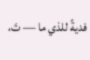فديةً للذي ما — تَ،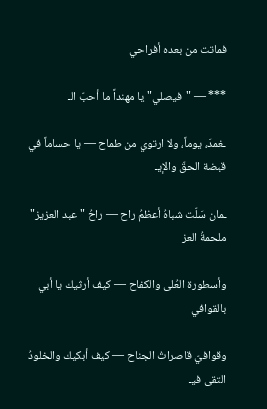فماتت من بعده أفراحي

*** — "فيصلي" يا مهنداً ما أحبّ الـ

ـغمدَ، يوماً، ولا ارتوي من طماح — يا حساماً في قبضة الحقّ والإيـ

ـمان سَلّت شباهُ أعظمُ راح — راحُ "عبد العزيز" ملحمةُ العز

وأسطورة العُلى والكفاح — كيف أرثيك يا أبي بالقوافي

وقوافيّ قاصراتُ الجناح — كيف أبكيك والخلودُ التقى فيـ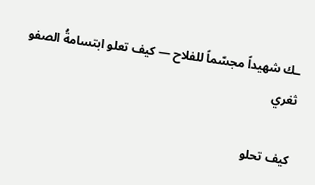ـك شهيداً مجسّماً للفلاح — كيف تعلو ابتسامةُ الصفو ثغري

كيف تحلو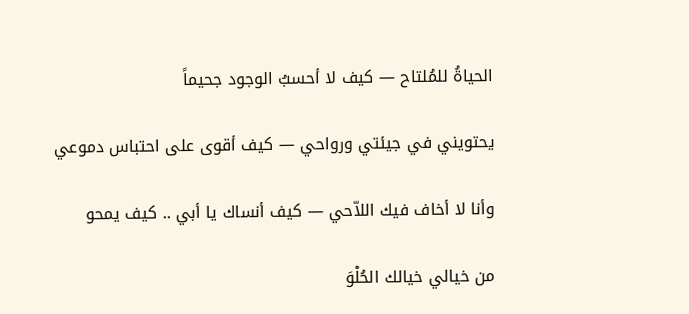الحياةُ للمُلتاح — كيف لا أحسبُ الوجود جحيماً

يحتويني في جيئتي ورواحي — كيف أقوى على احتباس دموعي

وأنا لا أخاف فيك اللاّحي — كيف أنساك يا أبي .. كيف يمحو

من خيالي خيالك الحُلْوَ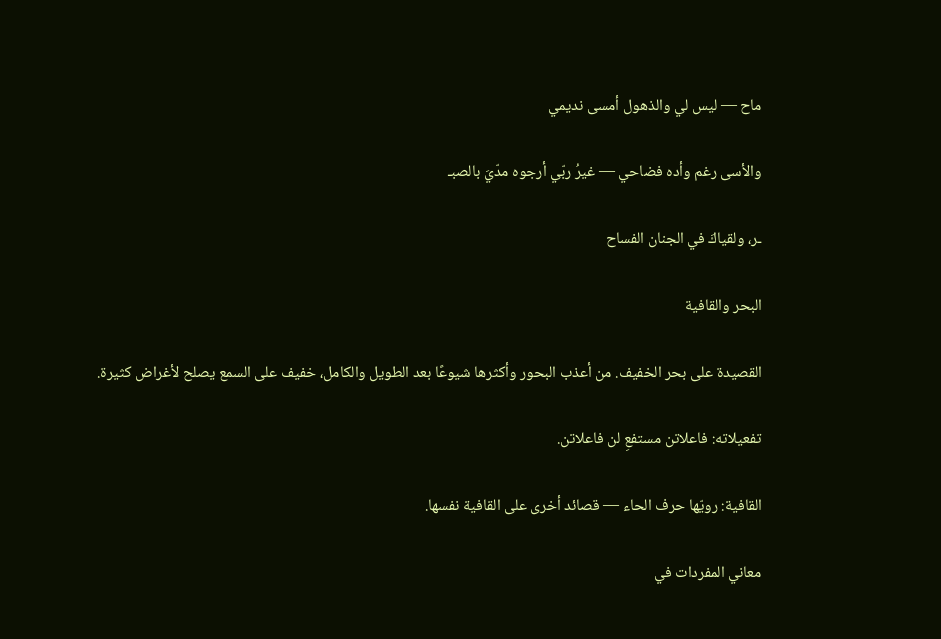ماح — ليس لي والذهول أمسى نديمي

والأسى رغم وأده فضاحي — غيرُ ربّي أرجوه مدّيَ بالصبـ

ـر، ولقياكَ في الجنان الفساح

البحر والقافية

القصيدة على بحر الخفيف. من أعذب البحور وأكثرها شيوعًا بعد الطويل والكامل، خفيف على السمع يصلح لأغراض كثيرة.

تفعيلاته: فاعلاتن مستفعِ لن فاعلاتن.

القافية: رويّها حرف الحاء — قصائد أخرى على القافية نفسها.

معاني المفردات في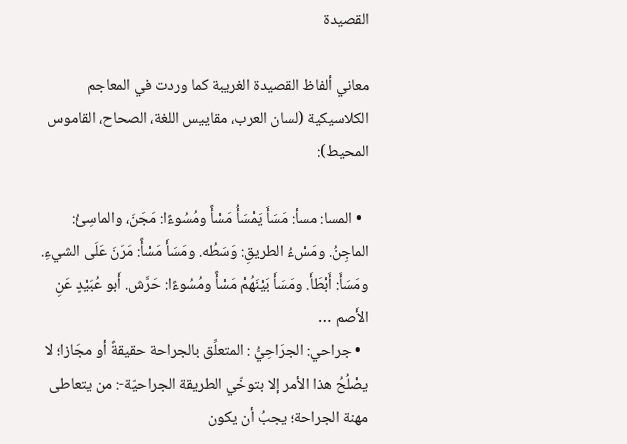القصيدة

معاني ألفاظ القصيدة الغريبة كما وردت في المعاجم الكلاسيكية (لسان العرب، مقاييس اللغة، الصحاح، القاموس المحيط):

  • المسا: مسأ: مَسَأَ يَمْسَأُ مَسْأً ومُسُوءًا: مَجَنَ، والماسِئُ: الماجِنُ. ومَسْءُ الطريقِ: وَسَطُه. ومَسَأَ مَسْأً: مَرَنَ عَلَى الشيءِ. ومَسَأَ: أَبْطَأَ. ومَسَأَ بَيْنَهُمْ مَسْأً ومُسُوءًا: حَرَّش. أَبو عُبَيْدٍ عَنِ الأَصم …
  • جراحي: الجرَاحِيُّ : المتعلِّق بالجراحة حقيقةً أو مجَازا؛ لا يصْلُحُ هذا الأمر إلا بتوخّي الطريقة الجراحيّة-: من يتعاطى مهنة الجراحة؛ يجبُ أن يكون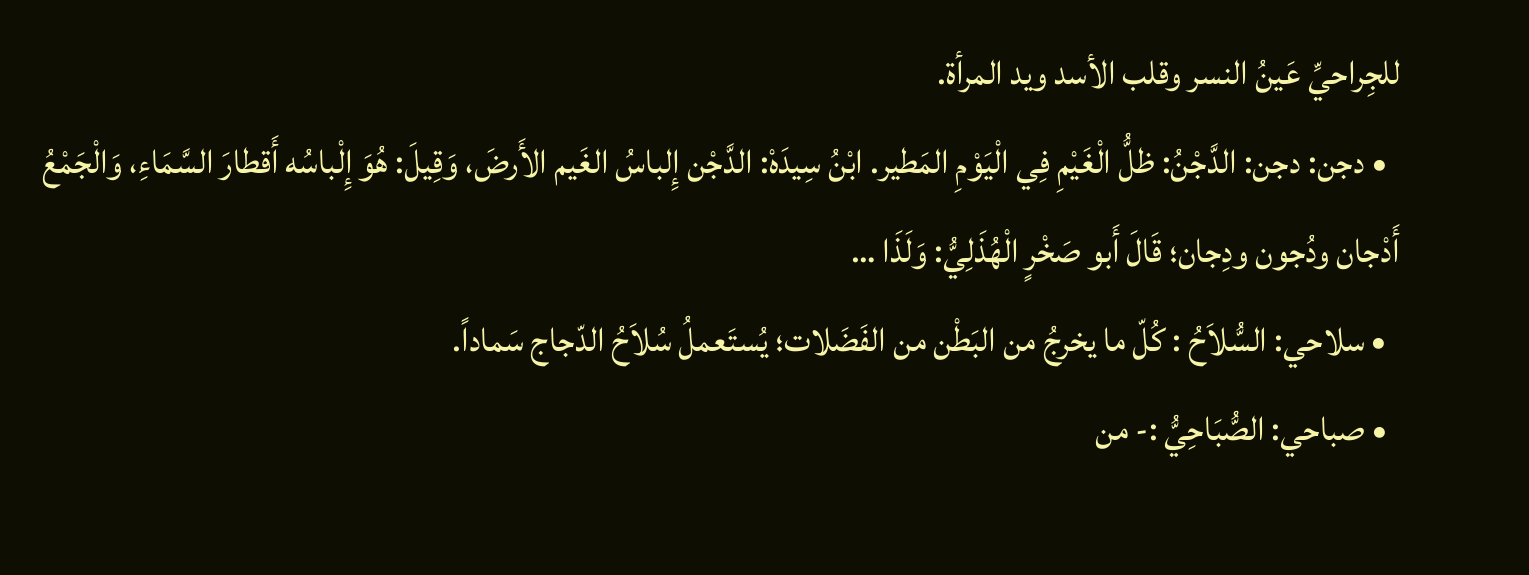للجِراحيِّ عَينُ النسر وقلب الأسد ويد المرأة.
  • دجن: دجن: الدَّجْنُ: ظلُّ الْغَيْمِ فِي الْيَوْمِ المَطير. ابْنُ سِيدَهْ: الدَّجْن إِلباسُ الغَيم الأَرضَ، وَقِيلَ: هُوَ إِلْباسُه أَقطارَ السَّمَاءِ، وَالْجَمْعُ أَدْجان ودُجون ودِجان؛ قَالَ أَبو صَخْرٍ الْهُذَلِيُّ: وَلَذَا …
  • سلاحي: السُّلاَحُ : كُلّ ما يخرجُ من البَطْن من الفَضَلات؛ يُستَعملُ سُلاَحُ الدّجاج سَماداً.
  • صباحي: الصُّبَاحِيُّ :- من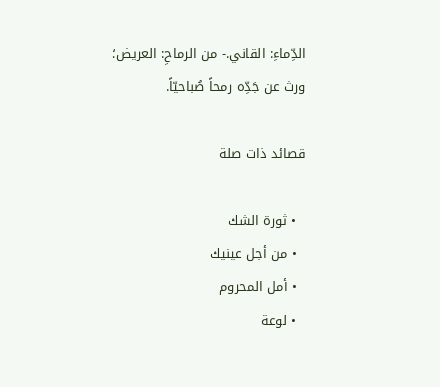الدِّماءِ: القاني.- من الرماحِ: العريض؛ ورث عن جَدِّه رمحاً صُباحيّاً.

قصائد ذات صلة

  • ثورة الشك
  • من أجل عينيك
  • أمل المحروم
  • لوعة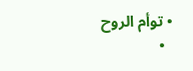• توأم الروح
  •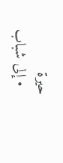حيرة
  • إلى شباب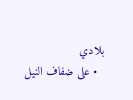بلادي
  • على ضفاف النيل